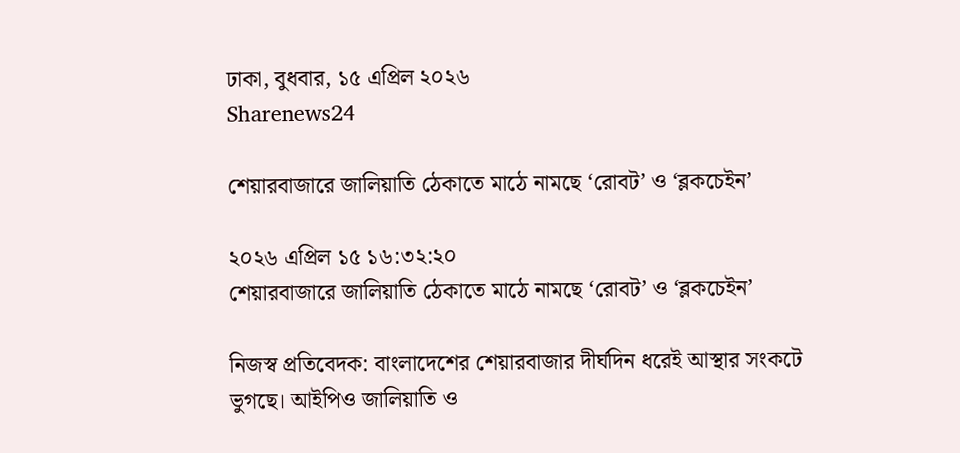ঢাকা, বুধবার, ১৫ এপ্রিল ২০২৬
Sharenews24

শেয়ারবাজারে জালিয়াতি ঠেকাতে মাঠে নামছে ‘রোবট’ ও ‘ব্লকচেইন’

২০২৬ এপ্রিল ১৫ ১৬:৩২:২০
শেয়ারবাজারে জালিয়াতি ঠেকাতে মাঠে নামছে ‘রোবট’ ও ‘ব্লকচেইন’

নিজস্ব প্রতিবেদক: বাংলাদেশের শেয়ারবাজার দীর্ঘদিন ধরেই আস্থার সংকটে ভুগছে। আইপিও জালিয়াতি ও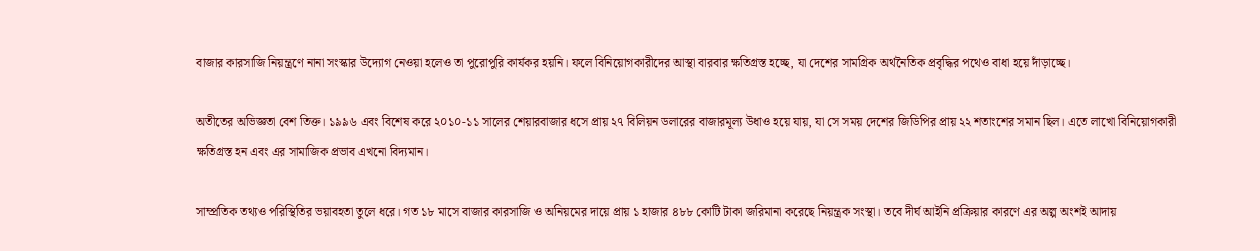বাজার কারসাজি নিয়ন্ত্রণে নানা সংস্কার উদ্যোগ নেওয়া হলেও তা পুরোপুরি কার্যকর হয়নি। ফলে বিনিয়োগকারীদের আস্থা বারবার ক্ষতিগ্রস্ত হচ্ছে, যা দেশের সামগ্রিক অর্থনৈতিক প্রবৃদ্ধির পথেও বাধা হয়ে দাঁড়াচ্ছে।

অতীতের অভিজ্ঞতা বেশ তিক্ত। ১৯৯৬ এবং বিশেষ করে ২০১০-১১ সালের শেয়ারবাজার ধসে প্রায় ২৭ বিলিয়ন ডলারের বাজারমূল্য উধাও হয়ে যায়, যা সে সময় দেশের জিডিপির প্রায় ২২ শতাংশের সমান ছিল। এতে লাখো বিনিয়োগকারী ক্ষতিগ্রস্ত হন এবং এর সামাজিক প্রভাব এখনো বিদ্যমান।

সাম্প্রতিক তথ্যও পরিস্থিতির ভয়াবহতা তুলে ধরে। গত ১৮ মাসে বাজার কারসাজি ও অনিয়মের দায়ে প্রায় ১ হাজার ৪৮৮ কোটি টাকা জরিমানা করেছে নিয়ন্ত্রক সংস্থা। তবে দীর্ঘ আইনি প্রক্রিয়ার কারণে এর অল্প অংশই আদায়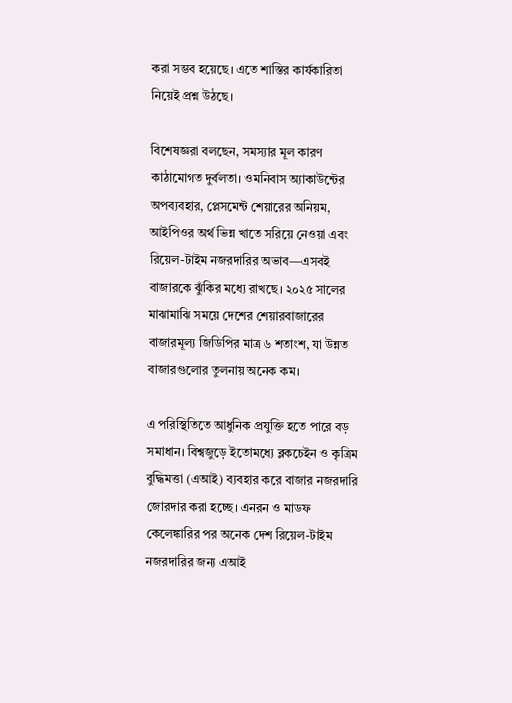করা সম্ভব হয়েছে। এতে শাস্তির কার্যকারিতা নিয়েই প্রশ্ন উঠছে।

বিশেষজ্ঞরা বলছেন, সমস্যার মূল কারণ কাঠামোগত দুর্বলতা। ওমনিবাস অ্যাকাউন্টের অপব্যবহার, প্লেসমেন্ট শেয়ারের অনিয়ম, আইপিওর অর্থ ভিন্ন খাতে সরিয়ে নেওয়া এবং রিয়েল-টাইম নজরদারির অভাব—এসবই বাজারকে ঝুঁকির মধ্যে রাখছে। ২০২৫ সালের মাঝামাঝি সময়ে দেশের শেয়ারবাজারের বাজারমূল্য জিডিপির মাত্র ৬ শতাংশ, যা উন্নত বাজারগুলোর তুলনায় অনেক কম।

এ পরিস্থিতিতে আধুনিক প্রযুক্তি হতে পারে বড় সমাধান। বিশ্বজুড়ে ইতোমধ্যে ব্লকচেইন ও কৃত্রিম বুদ্ধিমত্তা (এআই) ব্যবহার করে বাজার নজরদারি জোরদার করা হচ্ছে। এনরন ও মাডফ কেলেঙ্কারির পর অনেক দেশ রিয়েল-টাইম নজরদারির জন্য এআই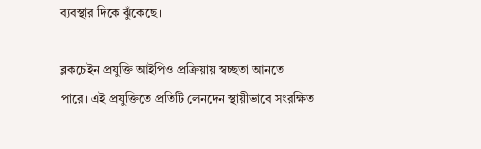ব্যবস্থার দিকে ঝুঁকেছে।

ব্লকচেইন প্রযুক্তি আইপিও প্রক্রিয়ায় স্বচ্ছতা আনতে পারে। এই প্রযুক্তিতে প্রতিটি লেনদেন স্থায়ীভাবে সংরক্ষিত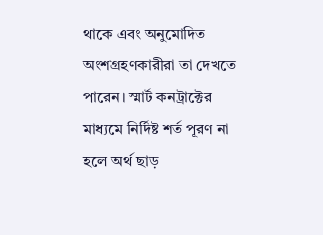থাকে এবং অনুমোদিত অংশগ্রহণকারীরা তা দেখতে পারেন। স্মার্ট কনট্রাক্টের মাধ্যমে নির্দিষ্ট শর্ত পূরণ না হলে অর্থ ছাড়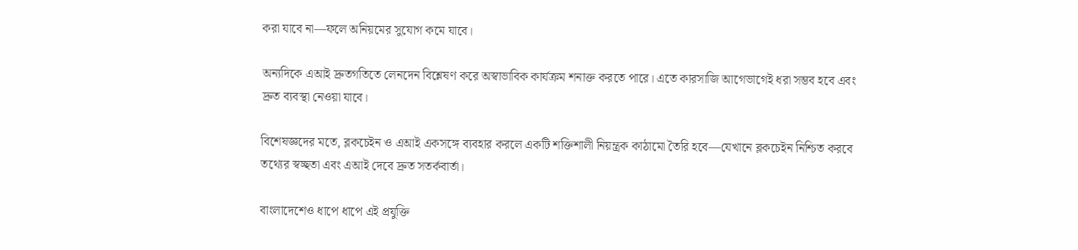করা যাবে না—ফলে অনিয়মের সুযোগ কমে যাবে।

অন্যদিকে এআই দ্রুতগতিতে লেনদেন বিশ্লেষণ করে অস্বাভাবিক কার্যক্রম শনাক্ত করতে পারে। এতে কারসাজি আগেভাগেই ধরা সম্ভব হবে এবং দ্রুত ব্যবস্থা নেওয়া যাবে।

বিশেষজ্ঞদের মতে, ব্লকচেইন ও এআই একসঙ্গে ব্যবহার করলে একটি শক্তিশালী নিয়ন্ত্রক কাঠামো তৈরি হবে—যেখানে ব্লকচেইন নিশ্চিত করবে তথ্যের স্বচ্ছতা এবং এআই দেবে দ্রুত সতর্কবার্তা।

বাংলাদেশেও ধাপে ধাপে এই প্রযুক্তি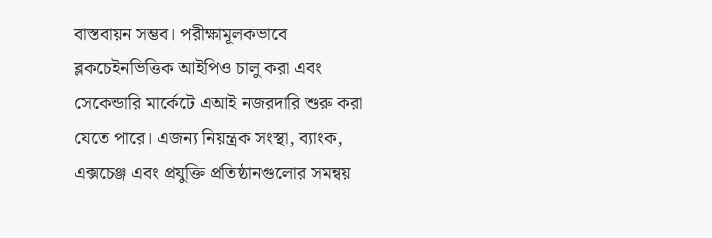বাস্তবায়ন সম্ভব। পরীক্ষামূলকভাবে ব্লকচেইনভিত্তিক আইপিও চালু করা এবং সেকেন্ডারি মার্কেটে এআই নজরদারি শুরু করা যেতে পারে। এজন্য নিয়ন্ত্রক সংস্থা, ব্যাংক, এক্সচেঞ্জ এবং প্রযুক্তি প্রতিষ্ঠানগুলোর সমন্বয়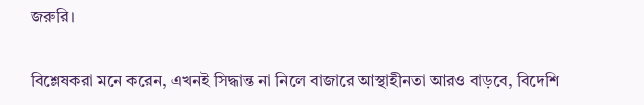জরুরি।

বিশ্লেষকরা মনে করেন, এখনই সিদ্ধান্ত না নিলে বাজারে আস্থাহীনতা আরও বাড়বে, বিদেশি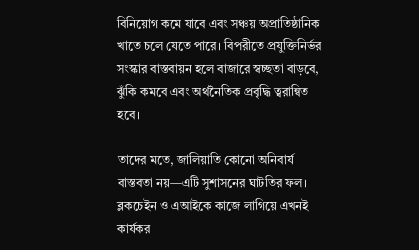বিনিয়োগ কমে যাবে এবং সঞ্চয় অপ্রাতিষ্ঠানিক খাতে চলে যেতে পারে। বিপরীতে প্রযুক্তিনির্ভর সংস্কার বাস্তবায়ন হলে বাজারে স্বচ্ছতা বাড়বে, ঝুঁকি কমবে এবং অর্থনৈতিক প্রবৃদ্ধি ত্বরান্বিত হবে।

তাদের মতে, জালিয়াতি কোনো অনিবার্য বাস্তবতা নয়—এটি সুশাসনের ঘাটতির ফল। ব্লকচেইন ও এআইকে কাজে লাগিয়ে এখনই কার্যকর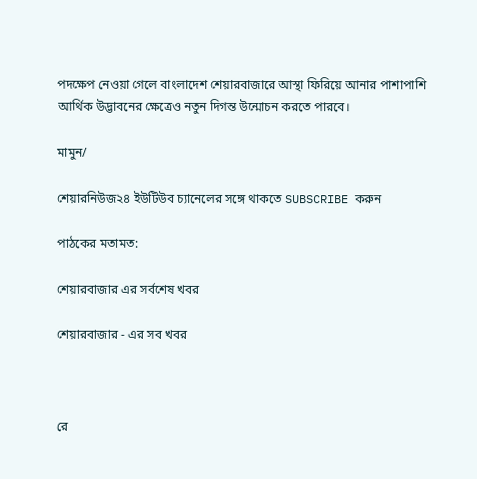পদক্ষেপ নেওয়া গেলে বাংলাদেশ শেয়ারবাজারে আস্থা ফিরিয়ে আনার পাশাপাশি আর্থিক উদ্ভাবনের ক্ষেত্রেও নতুন দিগন্ত উন্মোচন করতে পারবে।

মামুন/

শেয়ারনিউজ২৪ ইউটিউব চ্যানেলের সঙ্গে থাকতে SUBSCRIBE করুন

পাঠকের মতামত:

শেয়ারবাজার এর সর্বশেষ খবর

শেয়ারবাজার - এর সব খবর



রে